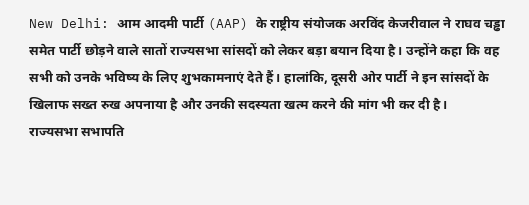New Delhi: आम आदमी पार्टी (AAP) के राष्ट्रीय संयोजक अरविंद केजरीवाल ने राघव चड्ढा समेत पार्टी छोड़ने वाले सातों राज्यसभा सांसदों को लेकर बड़ा बयान दिया है। उन्होंने कहा कि वह सभी को उनके भविष्य के लिए शुभकामनाएं देते हैं। हालांकि, दूसरी ओर पार्टी ने इन सांसदों के खिलाफ सख्त रुख अपनाया है और उनकी सदस्यता खत्म करने की मांग भी कर दी है।
राज्यसभा सभापति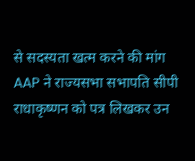से सदस्यता खत्म करने की मांग
AAP ने राज्यसभा सभापति सीपी राधाकृष्णन को पत्र लिखकर उन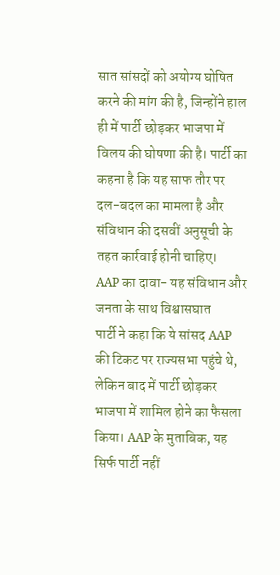सात सांसदों को अयोग्य घोषित करने की मांग की है, जिन्होंने हाल ही में पार्टी छोड़कर भाजपा में विलय की घोषणा की है। पार्टी का कहना है कि यह साफ तौर पर दल-बदल का मामला है और संविधान की दसवीं अनुसूची के तहत कार्रवाई होनी चाहिए।
AAP का दावा- यह संविधान और जनता के साथ विश्वासघात
पार्टी ने कहा कि ये सांसद AAP की टिकट पर राज्यसभा पहुंचे थे, लेकिन बाद में पार्टी छोड़कर भाजपा में शामिल होने का फैसला किया। AAP के मुताबिक, यह सिर्फ पार्टी नहीं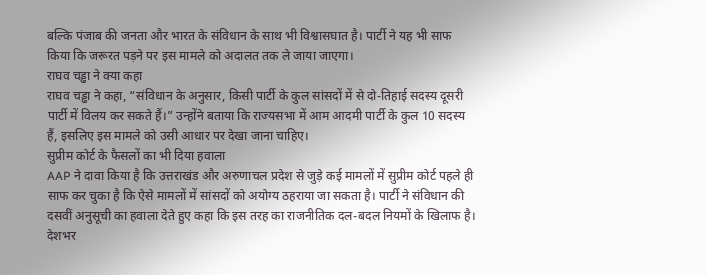बल्कि पंजाब की जनता और भारत के संविधान के साथ भी विश्वासघात है। पार्टी ने यह भी साफ किया कि जरूरत पड़ने पर इस मामले को अदालत तक ले जाया जाएगा।
राघव चड्ढा ने क्या कहा
राघव चड्ढा ने कहा, “संविधान के अनुसार, किसी पार्टी के कुल सांसदों में से दो-तिहाई सदस्य दूसरी पार्टी में विलय कर सकते हैं।” उन्होंने बताया कि राज्यसभा में आम आदमी पार्टी के कुल 10 सदस्य हैं, इसलिए इस मामले को उसी आधार पर देखा जाना चाहिए।
सुप्रीम कोर्ट के फैसलों का भी दिया हवाला
AAP ने दावा किया है कि उत्तराखंड और अरुणाचल प्रदेश से जुड़े कई मामलों में सुप्रीम कोर्ट पहले ही साफ कर चुका है कि ऐसे मामलों में सांसदों को अयोग्य ठहराया जा सकता है। पार्टी ने संविधान की दसवीं अनुसूची का हवाला देते हुए कहा कि इस तरह का राजनीतिक दल-बदल नियमों के खिलाफ है।
देशभर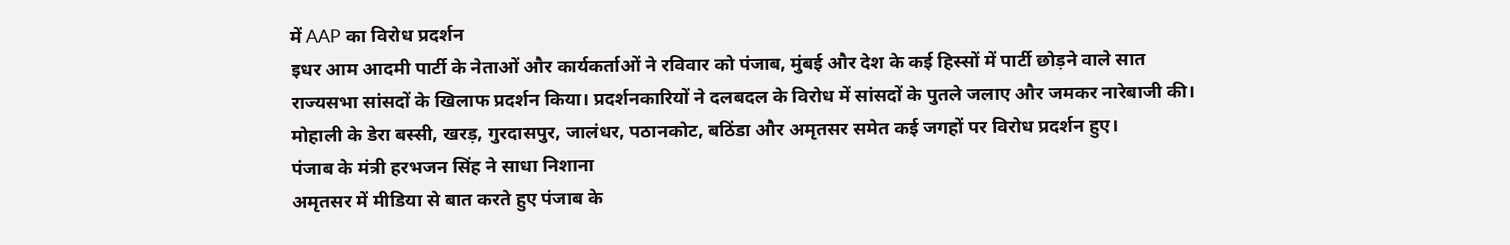में AAP का विरोध प्रदर्शन
इधर आम आदमी पार्टी के नेताओं और कार्यकर्ताओं ने रविवार को पंजाब, मुंबई और देश के कई हिस्सों में पार्टी छोड़ने वाले सात राज्यसभा सांसदों के खिलाफ प्रदर्शन किया। प्रदर्शनकारियों ने दलबदल के विरोध में सांसदों के पुतले जलाए और जमकर नारेबाजी की। मोहाली के डेरा बस्सी, खरड़, गुरदासपुर, जालंधर, पठानकोट, बठिंडा और अमृतसर समेत कई जगहों पर विरोध प्रदर्शन हुए।
पंजाब के मंत्री हरभजन सिंह ने साधा निशाना
अमृतसर में मीडिया से बात करते हुए पंजाब के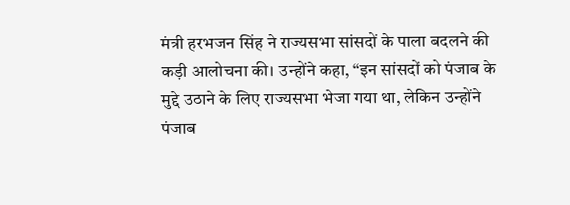मंत्री हरभजन सिंह ने राज्यसभा सांसदों के पाला बदलने की कड़ी आलोचना की। उन्होंने कहा, “इन सांसदों को पंजाब के मुद्दे उठाने के लिए राज्यसभा भेजा गया था, लेकिन उन्होंने पंजाब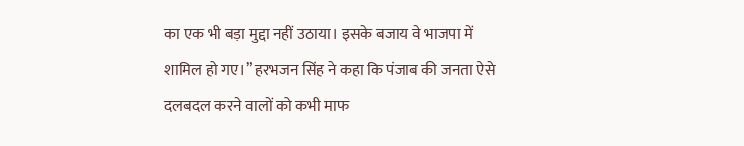का एक भी बड़ा मुद्दा नहीं उठाया। इसके बजाय वे भाजपा में शामिल हो गए।” हरभजन सिंह ने कहा कि पंजाब की जनता ऐसे दलबदल करने वालों को कभी माफ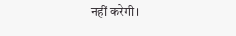नहीं करेगी।